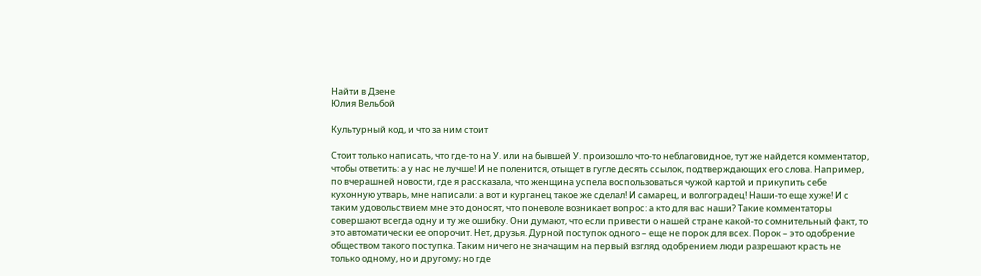Найти в Дзене
Юлия Вельбой

Культурный код, и что за ним стоит

Стоит только написать, что где-то на У. или на бывшей У. произошло что-то неблаговидное, тут же найдется комментатор, чтобы ответить: а у нас не лучше! И не поленится, отыщет в гугле десять ссылок, подтверждающих его слова. Например, по вчерашней новости, где я рассказала, что женщина успела воспользоваться чужой картой и прикупить себе кухонную утварь, мне написали: а вот и курганец такое же сделал! И самарец, и волгоградец! Наши-то еще хуже! И с таким удовольствием мне это доносят, что поневоле возникает вопрос: а кто для вас наши? Такие комментаторы совершают всегда одну и ту же ошибку. Они думают, что если привести о нашей стране какой-то сомнительный факт, то это автоматически ее опорочит. Нет, друзья. Дурной поступок одного – еще не порок для всех. Порок – это одобрение обществом такого поступка. Таким ничего не значащим на первый взгляд одобрением люди разрешают красть не только одному, но и другому; но где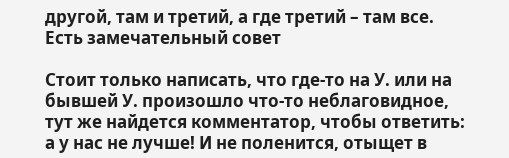другой, там и третий, а где третий – там все. Есть замечательный совет

Стоит только написать, что где-то на У. или на бывшей У. произошло что-то неблаговидное, тут же найдется комментатор, чтобы ответить: а у нас не лучше! И не поленится, отыщет в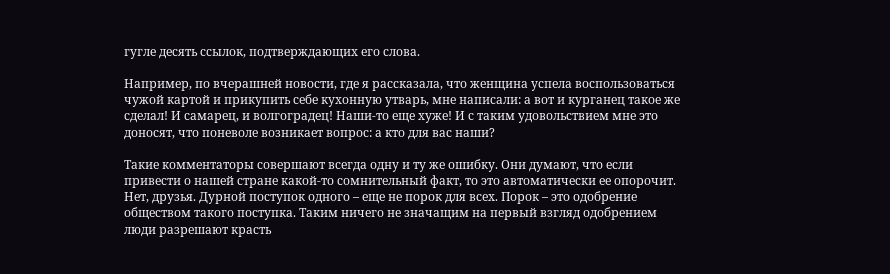гугле десять ссылок, подтверждающих его слова.

Например, по вчерашней новости, где я рассказала, что женщина успела воспользоваться чужой картой и прикупить себе кухонную утварь, мне написали: а вот и курганец такое же сделал! И самарец, и волгоградец! Наши-то еще хуже! И с таким удовольствием мне это доносят, что поневоле возникает вопрос: а кто для вас наши?

Такие комментаторы совершают всегда одну и ту же ошибку. Они думают, что если привести о нашей стране какой-то сомнительный факт, то это автоматически ее опорочит. Нет, друзья. Дурной поступок одного – еще не порок для всех. Порок – это одобрение обществом такого поступка. Таким ничего не значащим на первый взгляд одобрением люди разрешают красть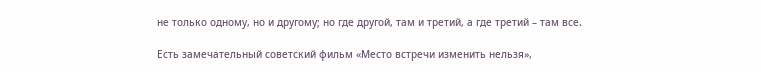не только одному, но и другому; но где другой, там и третий, а где третий – там все.

Есть замечательный советский фильм «Место встречи изменить нельзя»,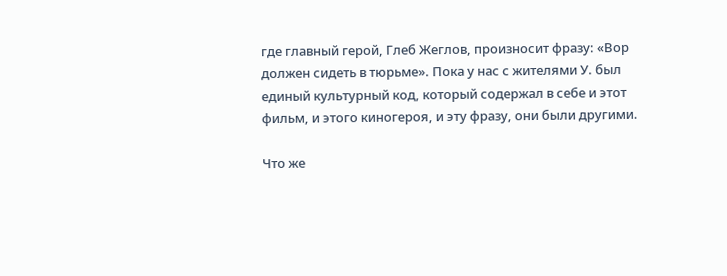где главный герой, Глеб Жеглов, произносит фразу: «Вор должен сидеть в тюрьме». Пока у нас с жителями У. был единый культурный код, который содержал в себе и этот фильм, и этого киногероя, и эту фразу, они были другими.

Что же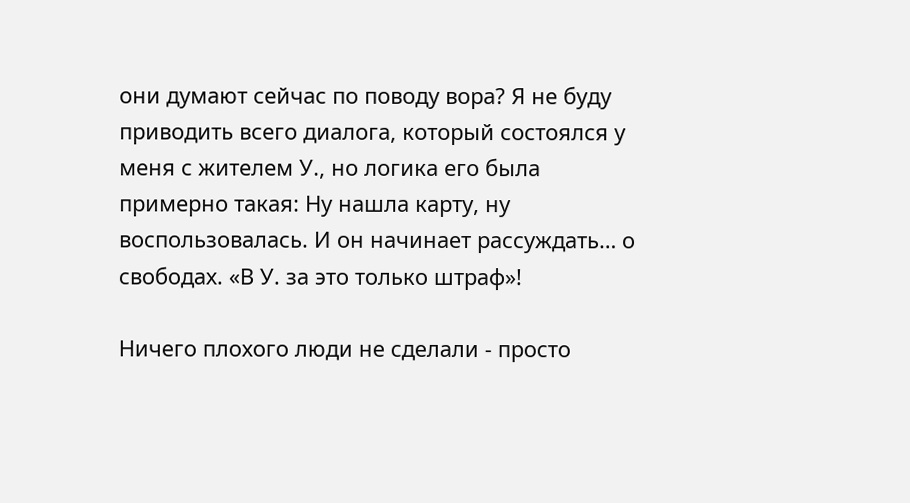они думают сейчас по поводу вора? Я не буду приводить всего диалога, который состоялся у меня с жителем У., но логика его была примерно такая: Ну нашла карту, ну воспользовалась. И он начинает рассуждать… о свободах. «В У. за это только штраф»!

Ничего плохого люди не сделали - просто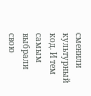сменили культурный код. И тем самым выбрали свою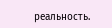реальность.